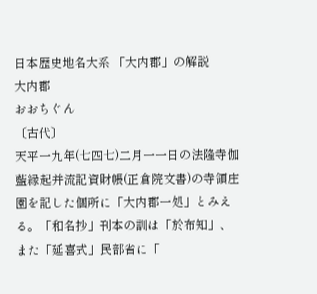日本歴史地名大系 「大内郡」の解説
大内郡
おおちぐん
〔古代〕
天平一九年(七四七)二月一一日の法隆寺伽藍縁起并流記資財帳(正倉院文書)の寺領庄園を記した個所に「大内郡一処」とみえる。「和名抄」刊本の訓は「於布知」、また「延喜式」民部省に「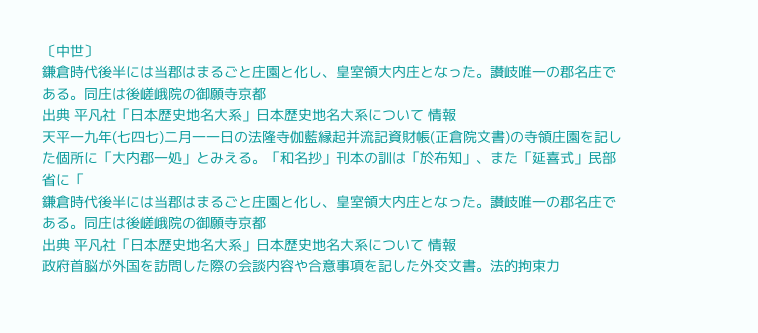〔中世〕
鎌倉時代後半には当郡はまるごと庄園と化し、皇室領大内庄となった。讃岐唯一の郡名庄である。同庄は後嵯峨院の御願寺京都
出典 平凡社「日本歴史地名大系」日本歴史地名大系について 情報
天平一九年(七四七)二月一一日の法隆寺伽藍縁起并流記資財帳(正倉院文書)の寺領庄園を記した個所に「大内郡一処」とみえる。「和名抄」刊本の訓は「於布知」、また「延喜式」民部省に「
鎌倉時代後半には当郡はまるごと庄園と化し、皇室領大内庄となった。讃岐唯一の郡名庄である。同庄は後嵯峨院の御願寺京都
出典 平凡社「日本歴史地名大系」日本歴史地名大系について 情報
政府首脳が外国を訪問した際の会談内容や合意事項を記した外交文書。法的拘束力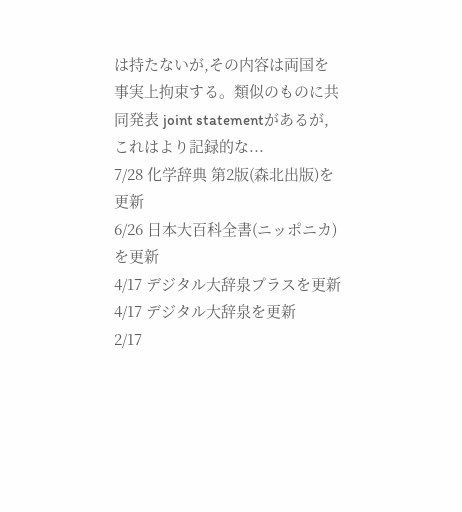は持たないが,その内容は両国を事実上拘束する。類似のものに共同発表 joint statementがあるが,これはより記録的な...
7/28 化学辞典 第2版(森北出版)を更新
6/26 日本大百科全書(ニッポニカ)を更新
4/17 デジタル大辞泉プラスを更新
4/17 デジタル大辞泉を更新
2/17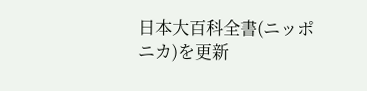日本大百科全書(ニッポニカ)を更新